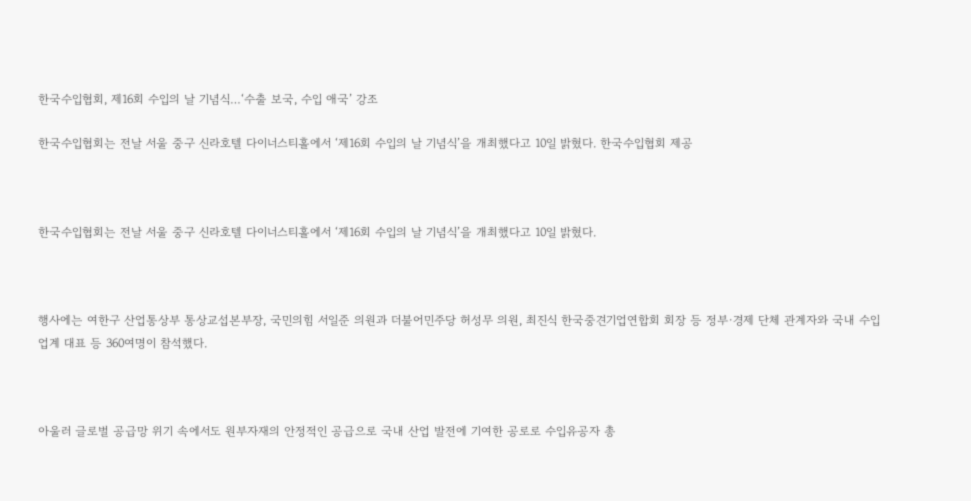한국수입협회, 제16회 수입의 날 기념식…‘수출 보국, 수입 애국’ 강조

한국수입협회는 전날 서울 중구 신라호텔 다이너스티홀에서 ‘제16회 수입의 날 기념식’을 개최했다고 10일 밝혔다. 한국수입협회 제공



한국수입협회는 전날 서울 중구 신라호텔 다이너스티홀에서 ‘제16회 수입의 날 기념식’을 개최했다고 10일 밝혔다.



행사에는 여한구 산업통상부 통상교섭본부장, 국민의힘 서일준 의원과 더불어민주당 허성무 의원, 최진식 한국중견기업연합회 회장 등 정부·경제 단체 관계자와 국내 수입업계 대표 등 360여명이 참석했다.



아울러 글로벌 공급망 위기 속에서도 원부자재의 안정적인 공급으로 국내 산업 발전에 기여한 공로로 수입유공자 총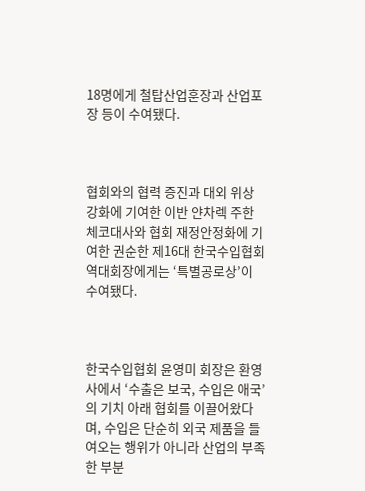18명에게 철탑산업훈장과 산업포장 등이 수여됐다.



협회와의 협력 증진과 대외 위상 강화에 기여한 이반 얀차렉 주한 체코대사와 협회 재정안정화에 기여한 권순한 제16대 한국수입협회 역대회장에게는 ‘특별공로상’이 수여됐다.



한국수입협회 윤영미 회장은 환영사에서 ‘수출은 보국, 수입은 애국’의 기치 아래 협회를 이끌어왔다며, 수입은 단순히 외국 제품을 들여오는 행위가 아니라 산업의 부족한 부분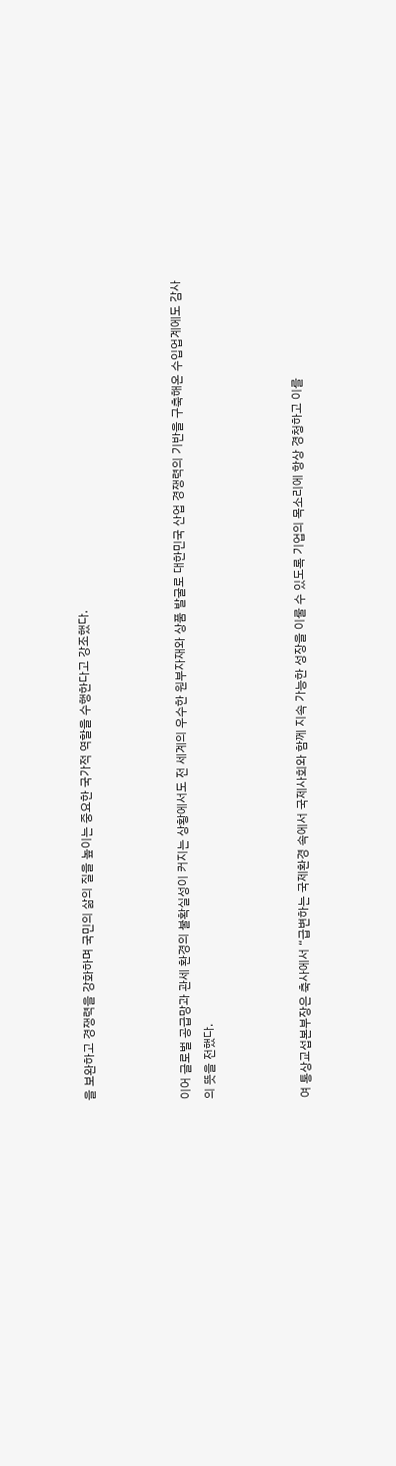을 보완하고 경쟁력을 강화하며 국민의 삶의 질을 높이는 중요한 국가적 역할을 수행한다고 강조했다.



이어 글로벌 공급망과 관세 환경의 불확실성이 커지는 상황에서도 전 세계의 우수한 원부자재와 상품 발굴로 대한민국 산업 경쟁력의 기반을 구축해온 수입업계에도 감사의 뜻을 전했다.



여 통상교섭본부장은 축사에서 “급변하는 국제환경 속에서 국제사회와 함께 지속 가능한 성장을 이룰 수 있도록 기업의 목소리에 항상 경청하고 이를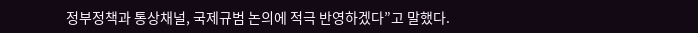정부정책과 통상채널, 국제규범 논의에 적극 반영하겠다”고 말했다.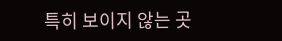특히 보이지 않는 곳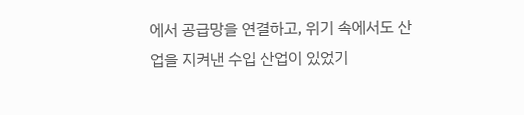에서 공급망을 연결하고, 위기 속에서도 산업을 지켜낸 수입 산업이 있었기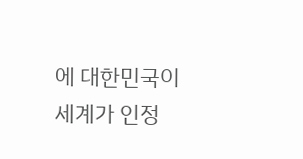에 대한민국이 세계가 인정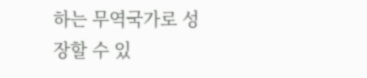하는 무역국가로 성장할 수 있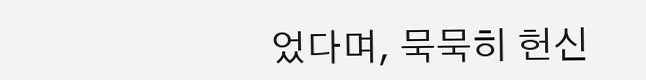었다며, 묵묵히 헌신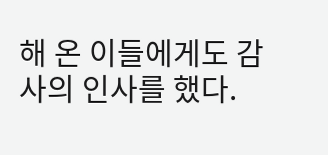해 온 이들에게도 감사의 인사를 했다.